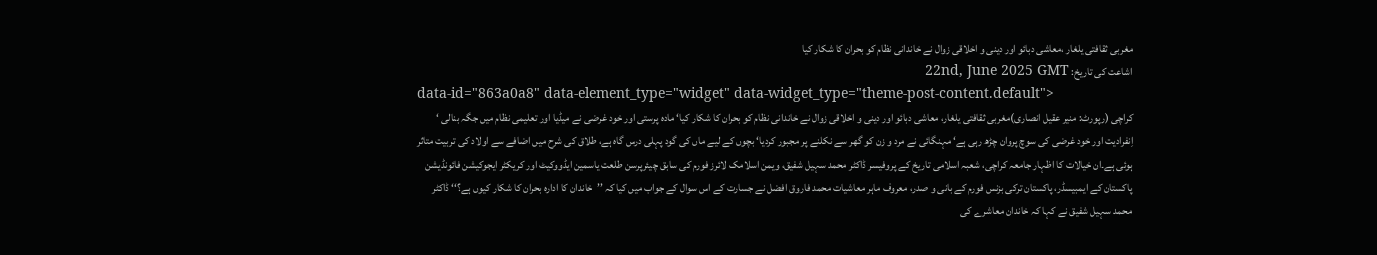مغربی ثقافتی یلغار ،معاشی دبائو اور دینی و اخلاقی زوال نے خاندانی نظام کو بحران کا شکار کیا
اشاعت کی تاریخ: 22nd, June 2025 GMT
data-id="863a0a8" data-element_type="widget" data-widget_type="theme-post-content.default">
کراچی (رپورٹ: منیر عقیل انصاری)مغربی ثقافتی یلغار، معاشی دبائو اور دینی و اخلاقی زوال نے خاندانی نظام کو بحران کا شکار کیا‘ مادہ پرستی اور خود غرضی نے میڈیا اور تعلیمی نظام میں جگہ بنالی ‘ اِنفرادیت اور خود غرضی کی سوچ پروان چڑھ رہی ہے‘ مہنگائی نے مرد و زن کو گھر سے نکلنے پر مجبور کردیا‘ بچوں کے لیے ماں کی گود پہلی درس گاہ ہے، طلاق کی شرح میں اضافے سے اولاد کی تربیت متاثر ہوئی ہے۔ان خیالات کا اظہار جامعہ کراچی، شعبہ اسلامی تاریخ کے پروفیسر ڈاکٹر محمد سہیل شفیق، ویمن اسلامک لائرز فورم کی سابق چیئرپرسن طلعت یاسمین ایڈووکیٹ اور کریکٹر ایجوکیشن فائونڈیشن پاکستان کے ایمبیسڈر، پاکستان ترکی بزنس فورم کے بانی و صدر، معروف ماہر معاشیات محمد فاروق افضل نے جسارت کے اس سوال کے جواب میں کیا کہ ’’خاندان کا ادارہ بحران کا شکار کیوں ہے؟‘‘ ڈاکٹر محمد سہیل شفیق نے کہا کہ خاندان معاشرے کی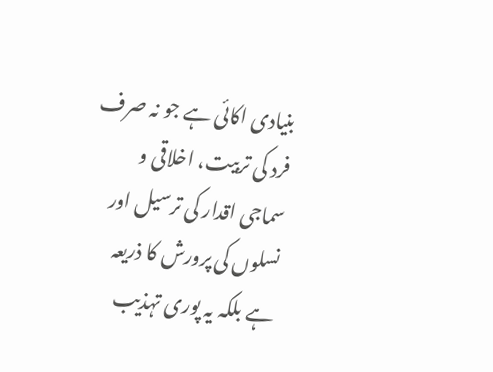بنیادی اکائی ہے جو نہ صرف فرد کی تربیت، اخلاقی و سماجی اقدار کی ترسیل اور نسلوں کی پرورش کا ذریعہ ہے بلکہ یہ پوری تہذیب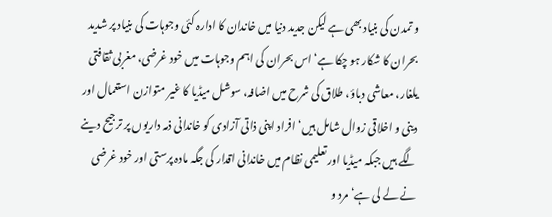و تمدن کی بنیاد بھی ہے لیکن جدید دنیا میں خاندان کا ادارہ کئی وجوہات کی بنیاد پر شدید بحران کا شکار ہو چکا ہے‘ اس بحران کی اہم وجوہات میں خود غرضی، مغربی ثقافتی یلغار، معاشی دباؤ، طلاق کی شرح میں اضافہ، سوشل میڈیا کا غیر متوازن استعمال اور دینی و اخلاقی زوال شامل ہیں‘ افراد اپنی ذاتی آزادی کو خاندانی ذمہ داریوں پر ترجیح دینے لگے ہیں جبکہ میڈیا اور تعلیمی نظام میں خاندانی اقدار کی جگہ مادہ پرستی اور خود غرضی نے لے لی ہے‘ مرد و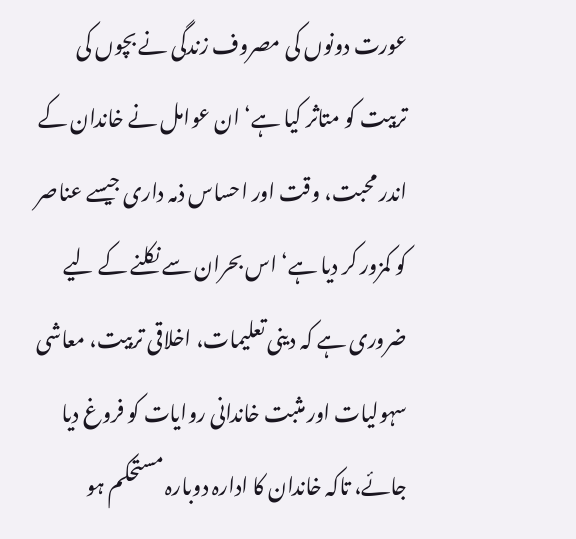عورت دونوں کی مصروف زندگی نے بچوں کی تربیت کو متاثر کیا ہے‘ ان عوامل نے خاندان کے اندر محبت، وقت اور احساس ذمہ داری جیسے عناصر کو کمزور کر دیا ہے‘ اس بحران سے نکلنے کے لیے ضروری ہے کہ دینی تعلیمات، اخلاقی تربیت، معاشی سہولیات اور مثبت خاندانی روایات کو فروغ دیا جائے، تاکہ خاندان کا ادارہ دوبارہ مستحکم ہو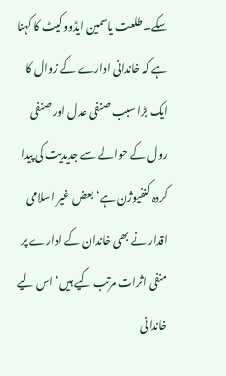سکے۔طلعت یاسمین ایڈووکیٹ کا کہنا ہے کہ خاندانی ادارے کے زوال کا ایک بڑا سبب صنفی عدل اور صنفی رول کے حوالے سے جدیدیت کی پیدا کردہ کنفیوژن ہے‘ بعض غیر اسلامی اقدار نے بھی خاندان کے ادارے پر منفی اثرات مرتب کیے ہیں‘ اس لیے خاندانی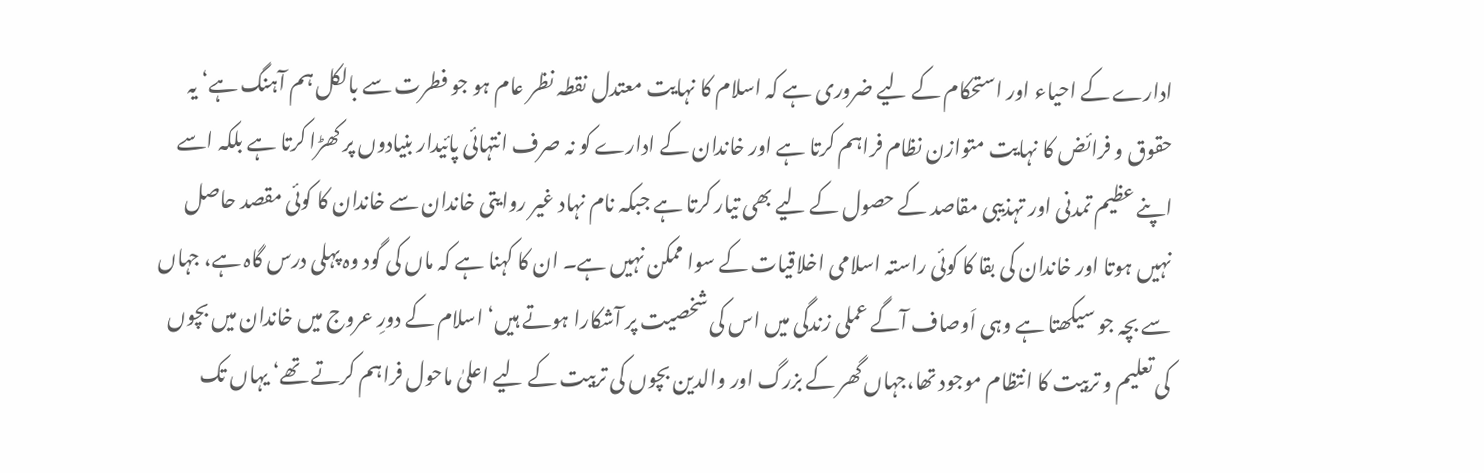ادارے کے احیاء اور استحکام کے لیے ضروری ہے کہ اسلام کا نہایت معتدل نقطہ نظر عام ہو جو فطرت سے بالکل ہم آہنگ ہے‘ یہ حقوق و فرائض کا نہایت متوازن نظام فراہم کرتا ہے اور خاندان کے ادارے کو نہ صرف انتہائی پائیدار بنیادوں پر کھڑا کرتا ہے بلکہ اسے اپنے عظیم تمدنی اور تہذیبی مقاصد کے حصول کے لیے بھی تیار کرتا ہے جبکہ نام نہاد غیر روایتی خاندان سے خاندان کا کوئی مقصد حاصل نہیں ہوتا اور خاندان کی بقا کا کوئی راستہ اسلامی اخلاقیات کے سوا ممکن نہیں ہے۔ ان کا کہنا ہے کہ ماں کی گود وہ پہلی درس گاہ ہے، جہاں سے بچہ جو سیکھتا ہے وہی اَوصاف آگے عملی زندگی میں اس کی شخصیت پر آشکارا ہوتے ہیں‘ اسلام کے دورِ عروج میں خاندان میں بچوں کی تعلیم و تربیت کا انتظام موجود تھا،جہاں گھر کے بزرگ اور والدین بچوں کی تربیت کے لیے اعلیٰ ماحول فراہم کرتے تھے‘ یہاں تک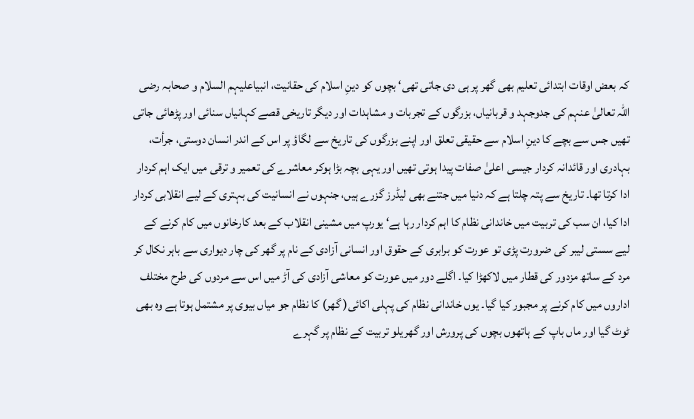کہ بعض اوقات ابتدائی تعلیم بھی گھر پر ہی دی جاتی تھی‘ بچوں کو دینِ اسلام کی حقانیت، انبیاعلیہم السلام و صحابہ رضی اللہ تعالیٰ عنہم کی جدوجہد و قربانیاں، بزرگوں کے تجربات و مشاہدات اور دیگر تاریخی قصے کہانیاں سنائی اور پڑھائی جاتی تھیں جس سے بچے کا دینِ اسلام سے حقیقی تعلق اور اپنے بزرگوں کی تاریخ سے لگاؤ پر اس کے اندر انسان دوستی، جرأت، بہادری اور قائدانہ کردار جیسی اعلیٰ صفات پیدا ہوتی تھیں اور یہی بچہ بڑا ہوکر معاشرے کی تعمیر و ترقی میں ایک اہم کردار ادا کرتا تھا۔ تاریخ سے پتہ چلتا ہے کہ دنیا میں جتنے بھی لیڈرز گزرے ہیں، جنہوں نے انسانیت کی بہتری کے لیے انقلابی کردار ادا کیا، ان سب کی تربیت میں خاندانی نظام کا اہم کردار رہا ہے‘ یورپ میں مشینی انقلاب کے بعد کارخانوں میں کام کرنے کے لیے سستی لیبر کی ضرورت پڑی تو عورت کو برابری کے حقوق اور انسانی آزادی کے نام پر گھر کی چار دیواری سے باہر نکال کر مرد کے ساتھ مزدور کی قطار میں لاکھڑا کیا۔ اگلے دور میں عورت کو معاشی آزادی کی آڑ میں اس سے مردوں کی طرح مختلف اداروں میں کام کرنے پر مجبور کیا گیا۔ یوں خاندانی نظام کی پہلی اکائی( گھر) کا نظام جو میاں بیوی پر مشتمل ہوتا ہے وہ بھی ٹوٹ گیا اور ماں باپ کے ہاتھوں بچوں کی پرورش اور گھریلو تربیت کے نظام پر گہرے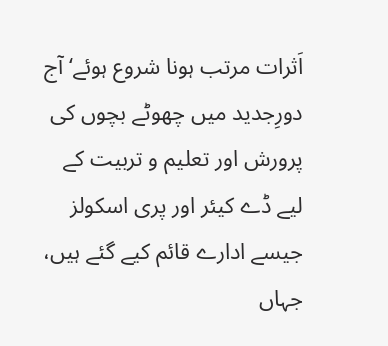اَثرات مرتب ہونا شروع ہوئے‘ آج دورِجدید میں چھوٹے بچوں کی پرورش اور تعلیم و تربیت کے لیے ڈے کیئر اور پری اسکولز جیسے ادارے قائم کیے گئے ہیں، جہاں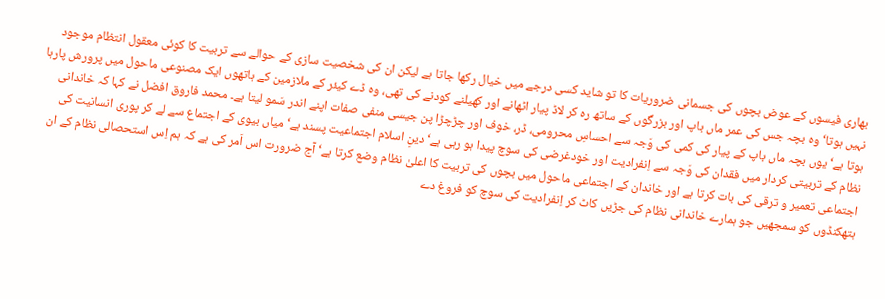بھاری فیسوں کے عوض بچوں کی جسمانی ضروریات کا تو شاید کسی درجے میں خیال رکھا جاتا ہے لیکن ان کی شخصیت سازی کے حوالے سے تربیت کا کوئی معقول انتظام موجود نہیں ہوتا‘ وہ بچہ جس کی عمر ماں باپ اور بزرگوں کے ساتھ رہ کر لاڈ پیار اٹھانے اور کھیلنے کودنے کی تھی، وہ ڈے کیئر کے ملازمین کے ہاتھوں ایک مصنوعی ماحول میں پرورش پارہا ہوتا ہے‘ یوں بچہ ماں باپ کے پیار کی کمی کی وَجہ سے احساسِ محرومی، ڈر، خوف اور چڑچڑا پن جیسی منفی صفات اپنے اندر سَمو لیتا ہے۔ محمد فاروق افضل نے کہا کہ خاندانی نظام کے تربیتی کردار میں فقدان کی وَجہ سے اِنفرادیت اور خودغرضی کی سوچ پیدا ہو رہی ہے‘ دینِ اسلام اجتماعیت پسند ہے‘ میاں بیوی کے اجتماع سے لے کر پوری انسانیت کی اجتماعی تعمیر و ترقی کی بات کرتا ہے اور خاندان کے اجتماعی ماحول میں بچوں کی تربیت کا اعلیٰ نظام وضع کرتا ہے‘ آج ضرورت اس اَمر کی ہے کہ ہم اِس استحصالی نظام کے ان ہتھکنڈوں کو سمجھیں جو ہمارے خاندانی نظام کی جڑیں کاٹ کر اِنفرادیت کی سوچ کو فروغ دے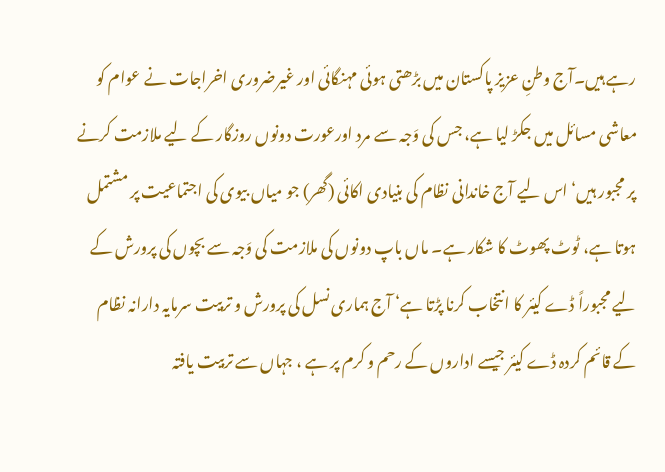رہے ہیں۔آج وطنِ عزیز پاکستان میں بڑھتی ہوئی مہنگائی اور غیرضروری اخراجات نے عوام کو معاشی مسائل میں جکڑ لیا ہے، جس کی وَجہ سے مرد اورعورت دونوں روزگار کے لیے ملازمت کرنے پر مجبور ہیں‘ اس لیے آج خاندانی نظام کی بنیادی اکائی (گھر) جو میاں بیوی کی اجتماعیت پر مشتمل ہوتا ہے، ٹوٹ پھوٹ کا شکار ہے۔ ماں باپ دونوں کی ملازمت کی وَجہ سے بچوں کی پرورش کے لیے مجبوراً ڈے کیئر کا انتخاب کرنا پڑتا ہے‘ آج ہماری نسل کی پرورش و تربیت سرمایہ دارانہ نظام کے قائم کردہ ڈے کیئر جیسے اداروں کے رحم و کرم پر ہے ، جہاں سے تربیت یافتہ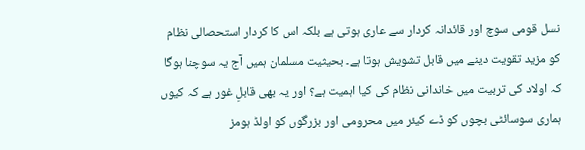نسل قومی سوچ اور قائدانہ کردار سے عاری ہوتی ہے بلکہ اس کا کردار استحصالی نظام کو مزید تقویت دینے میں قابل تشویش ہوتا ہے۔ بحیثیت مسلمان ہمیں آج یہ سوچنا ہوگا کہ اولاد کی تربیت میں خاندانی نظام کی کیا اہمیت ہے؟ اور یہ بھی قابلِ غور ہے کہ کیوں ہماری سوسائٹی بچوں کو ڈے کیئر میں محرومی اور بزرگوں کو اولڈ ہومز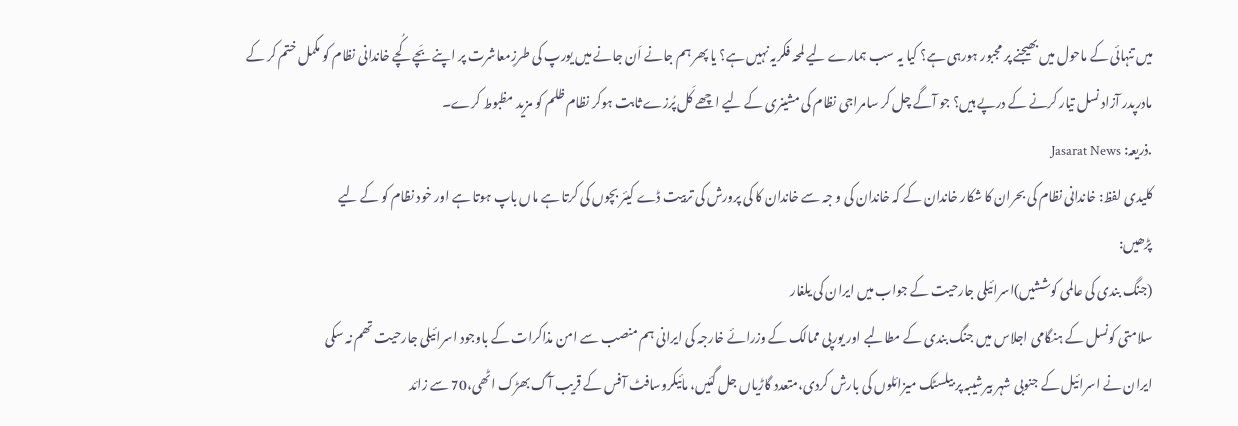میں تنہائی کے ماحول میں بھیجنے پر مجبور ہورہی ہے؟ کیا یہ سب ہمارے لیے لمحہ فکریہ نہیں ہے؟ یا پھر ہم جانے اَن جانے میں یورپ کی طرزِمعاشرت پر اپنے بَچے کُچے خاندانی نظام کو مکمل ختم کر کے مادرپدر آزاد نسل تیار کرنے کے درپے ہیں؟ جو آگے چل کر سامراجی نظام کی مشینری کے لیے اچھے کَل پُرزے ثابت ہوکر نظام ظلم کو مزید مظبوط کرے۔
.ذریعہ: Jasarat News
کلیدی لفظ: خاندانی نظام کی بحران کا شکار خاندان کے کہ خاندان کی و جہ سے خاندان کا کی پرورش کی تربیت ڈے کیئر بچوں کی کرتا ہے ماں باپ ہوتا ہے اور خود نظام کو کے لیے
پڑھیں:
(جنگ بندی کی عالمی کوششیں)اسرائیلی جارحیت کے جواب میں ایران کی یلغار
سلامتی کونسل کے ہنگامی اجلاس میں جنگ بندی کے مطالبے اور یورپی ممالک کے وزرائے خارجہ کی ایرانی ہم منصب سے امن مذاکرات کے باوجود اسرائیلی جارحیت تھم نہ سکی
ایران نے اسرائیل کے جنوبی شہر بیرشیبہ پر بیلسٹک میزائلوں کی بارش کردی،متعدد گاڑیاں جل گئیں، مائیکروسافٹ آفس کے قریب آگ بھڑک اٹھی،70 سے زائد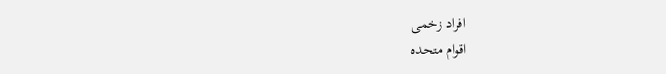افراد زخمی
اقوام متحدہ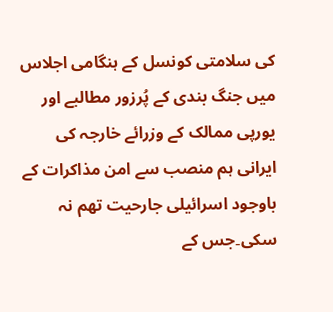کی سلامتی کونسل کے ہنگامی اجلاس میں جنگ بندی کے پُرزور مطالبے اور یورپی ممالک کے وزرائے خارجہ کی ایرانی ہم منصب سے امن مذاکرات کے باوجود اسرائیلی جارحیت تھم نہ سکی۔جس کے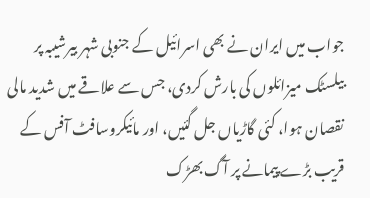جواب میں ایران نے بھی اسرائیل کے جنوبی شہر بیرشیبہ پر بیلسٹک میزائلوں کی بارش کردی، جس سے علاقے میں شدید مالی نقصان ہوا، کئی گاڑیاں جل گئیں، اور مائیکروسافٹ آفس کے قریب بڑے پیمانے پر آگ بھڑک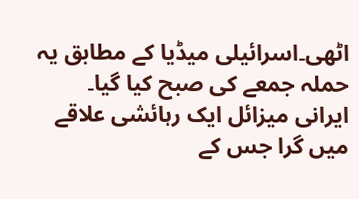اٹھی۔اسرائیلی میڈیا کے مطابق یہ حملہ جمعے کی صبح کیا گیا۔ ایرانی میزائل ایک رہائشی علاقے میں گرا جس کے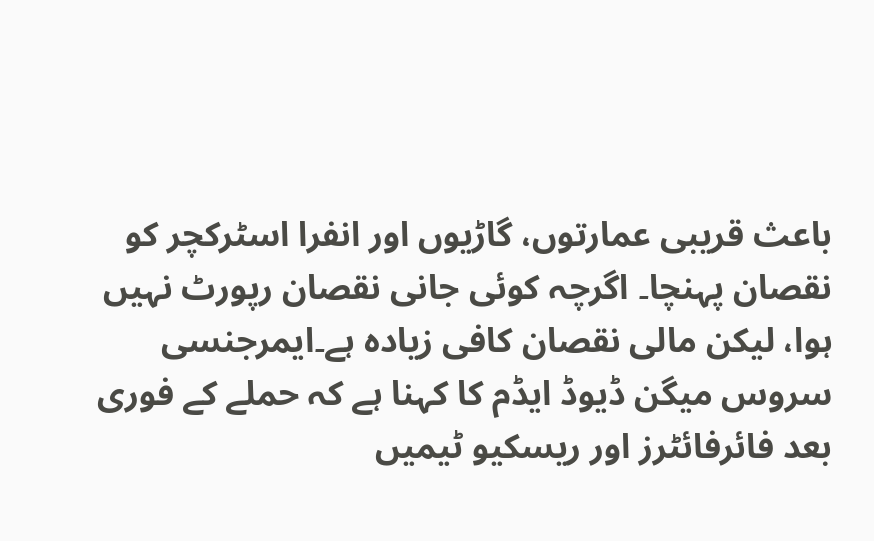باعث قریبی عمارتوں، گاڑیوں اور انفرا اسٹرکچر کو نقصان پہنچا۔ اگرچہ کوئی جانی نقصان رپورٹ نہیں ہوا، لیکن مالی نقصان کافی زیادہ ہے۔ایمرجنسی سروس میگن ڈیوڈ ایڈم کا کہنا ہے کہ حملے کے فوری بعد فائرفائٹرز اور ریسکیو ٹیمیں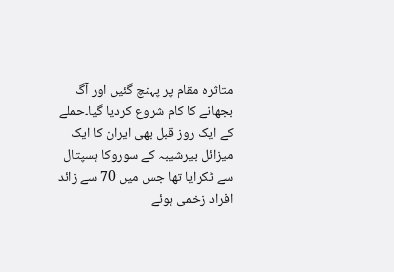متاثرہ مقام پر پہنچ گئیں اور آگ بجھانے کا کام شروع کردیا گیا۔حملے کے ایک روز قبل بھی ایران کا ایک میزائل بیرشیبہ کے سوروکا ہسپتال سے ٹکرایا تھا جس میں 70 سے زائد افراد زخمی ہوئے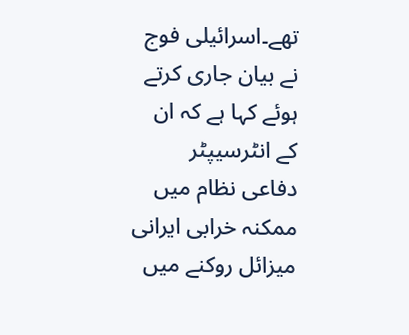تھے۔اسرائیلی فوج نے بیان جاری کرتے ہوئے کہا ہے کہ ان کے انٹرسیپٹر دفاعی نظام میں ممکنہ خرابی ایرانی میزائل روکنے میں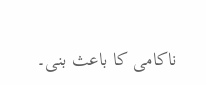ناکامی کا باعث بنی۔